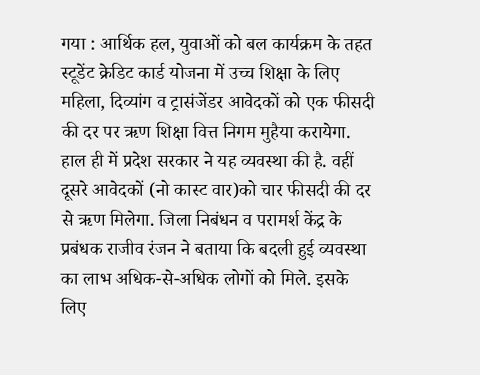गया : आर्थिक हल, युवाओं को बल कार्यक्रम के तहत स्टूडेंट क्रेडिट कार्ड योजना में उच्च शिक्षा के लिए महिला, दिव्यांग व ट्रासंजेंडर आवेदकों को एक फीसदी की दर पर ऋण शिक्षा वित्त निगम मुहैया करायेगा. हाल ही में प्रदेश सरकार ने यह व्यवस्था की है. वहीं दूसरे आवेदकों (नो कास्ट वार)को चार फीसदी की दर से ऋण मिलेगा. जिला निबंधन व परामर्श केंद्र के प्रबंधक राजीव रंजन ने बताया कि बदली हुई व्यवस्था का लाभ अधिक-से-अधिक लोगों को मिले. इसके लिए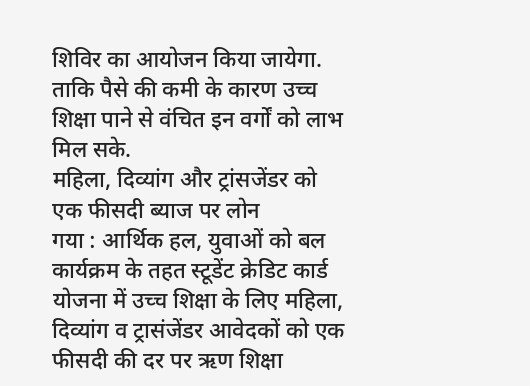शिविर का आयोजन किया जायेगा. ताकि पैसे की कमी के कारण उच्च शिक्षा पाने से वंचित इन वर्गों को लाभ मिल सके.
महिला, दिव्यांग और ट्रांसजेंडर को एक फीसदी ब्याज पर लोन
गया : आर्थिक हल, युवाओं को बल कार्यक्रम के तहत स्टूडेंट क्रेडिट कार्ड योजना में उच्च शिक्षा के लिए महिला, दिव्यांग व ट्रासंजेंडर आवेदकों को एक फीसदी की दर पर ऋण शिक्षा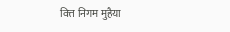वित्त निगम मुहैया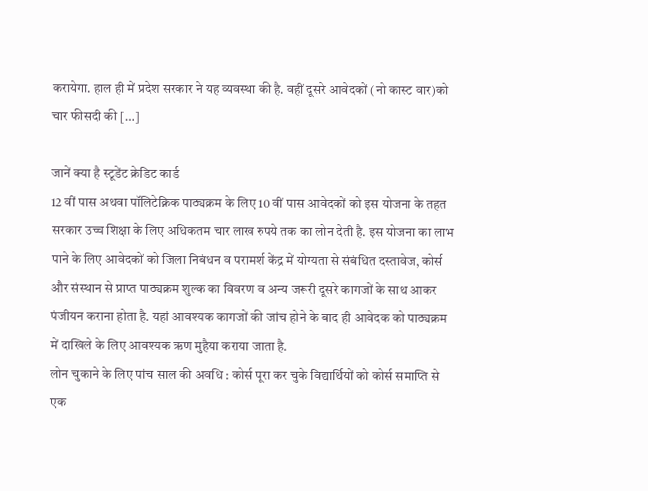करायेगा. हाल ही में प्रदेश सरकार ने यह व्यवस्था की है. वहीं दूसरे आवेदकों (नो कास्ट वार)को चार फीसदी की […]

जानें क्या है स्टूडेंट क्रेडिट कार्ड
12 वीं पास अथवा पॉलिटेक्निक पाठ्यक्रम के लिए 10 वीं पास आवेदकों को इस योजना के तहत सरकार उच्च शिक्षा के लिए अधिकतम चार लाख रुपये तक का लोन देती है. इस योजना का लाभ पाने के लिए आवेदकों को जिला निबंधन व परामर्श केंद्र में योग्यता से संबंधित दस्तावेज, कोर्स और संस्थान से प्राप्त पाठ्यक्रम शुल्क का विवरण व अन्य जरूरी दूसरे कागजों के साथ आकर पंजीयन कराना होता है. यहां आवश्यक कागजों की जांच होने के बाद ही आवेदक को पाठ्यक्रम में दाखिले के लिए आवश्यक ऋण मुहैया कराया जाता है.
लोन चुकाने के लिए पांच साल की अवधि : कोर्स पूरा कर चुके विद्यार्थियों को कोर्स समाप्ति से एक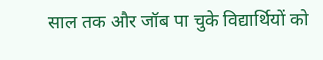साल तक और जॉब पा चुके विद्यार्थियों को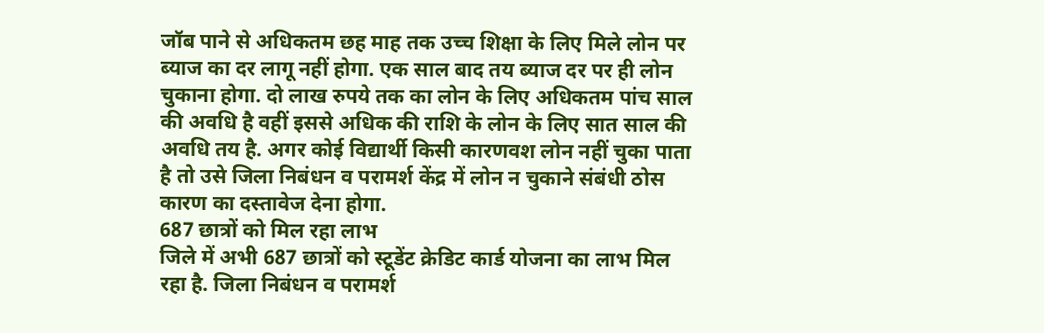जॉब पाने से अधिकतम छह माह तक उच्च शिक्षा के लिए मिले लोन पर ब्याज का दर लागू नहीं होगा. एक साल बाद तय ब्याज दर पर ही लोन चुकाना होगा. दो लाख रुपये तक का लोन के लिए अधिकतम पांच साल की अवधि है वहीं इससे अधिक की राशि के लोन के लिए सात साल की अवधि तय है. अगर कोई विद्यार्थी किसी कारणवश लोन नहीं चुका पाता है तो उसे जिला निबंधन व परामर्श केंद्र में लोन न चुकाने संबंधी ठोस कारण का दस्तावेज देना होगा.
687 छात्रों को मिल रहा लाभ
जिले में अभी 687 छात्रों को स्टूडेंट क्रेडिट कार्ड योजना का लाभ मिल रहा है. जिला निबंधन व परामर्श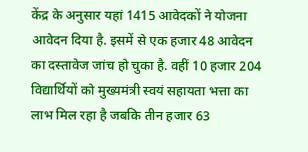केंद्र के अनुसार यहां 1415 आवेदकों ने योजना आवेदन दिया है. इसमें से एक हजार 48 आवेदन का दस्तावेज जांच हो चुका है. वहीं 10 हजार 204 विद्यार्थियों को मुख्यमंत्री स्वयं सहायता भत्ता का लाभ मिल रहा है जबकि तीन हजार 63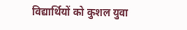विद्यार्थियों को कुशल युवा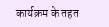कार्यक्रम के तहत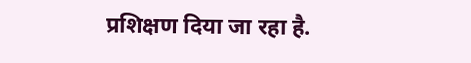प्रशिक्षण दिया जा रहा है.